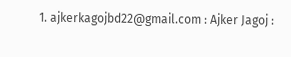1. ajkerkagojbd22@gmail.com : Ajker Jagoj :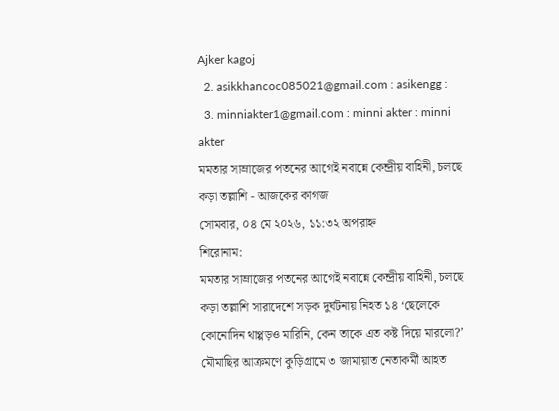Ajker kagoj
  2. asikkhancoc085021@gmail.com : asikengg :
  3. minniakter1@gmail.com : minni akter : minni akter
মমতার সাম্রাজের পতনের আগেই নবান্নে কেন্দ্রীয় বাহিনী, চলছে কড়া তল্লাশি - আজকের কাগজ
সোমবার, ০৪ মে ২০২৬, ১১:৩২ অপরাহ্ন
শিরোনাম:
মমতার সাম্রাজের পতনের আগেই নবান্নে কেন্দ্রীয় বাহিনী, চলছে কড়া তল্লাশি সারাদেশে সড়ক দুর্ঘটনায় নিহত ১৪ ‘ছেলেকে কোনোদিন থাপ্পড়ও মারিনি, কেন তাকে এত কষ্ট দিয়ে মারলো?’ মৌমাছির আক্রমণে কুড়িগ্রামে ৩ জামায়াত নেতাকর্মী আহত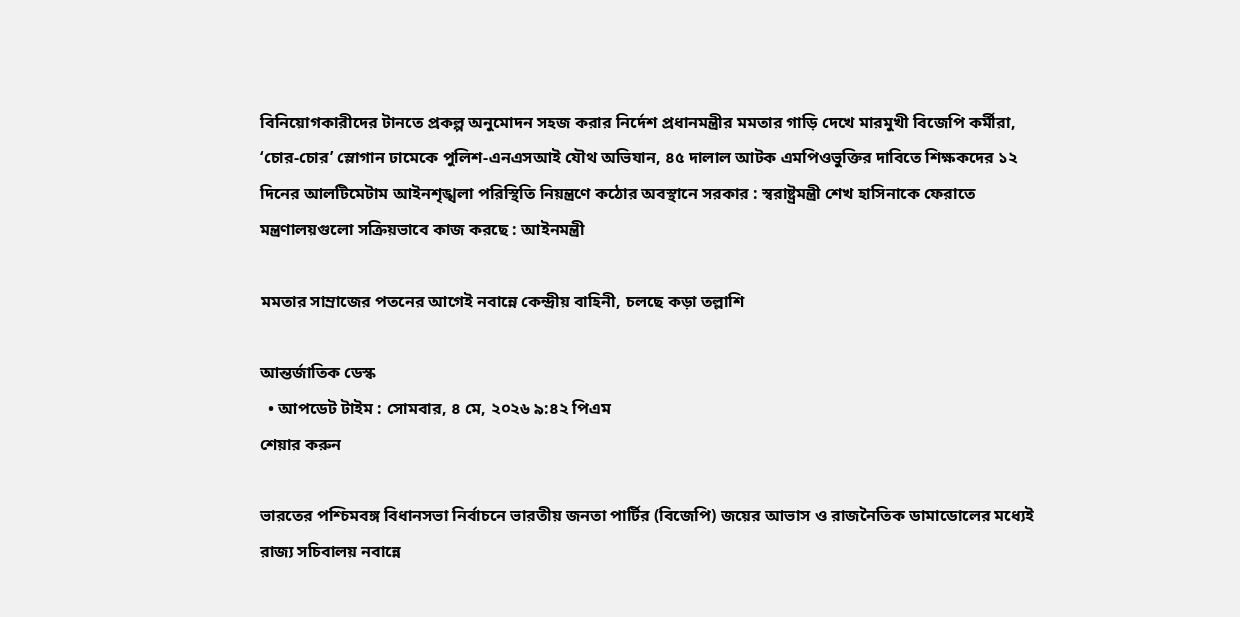বিনিয়োগকারীদের টানতে প্রকল্প অনুমোদন সহজ করার নির্দেশ প্রধানমন্ত্রীর মমতার গাড়ি দেখে মারমুখী বিজেপি কর্মীরা, ‘চোর-চোর’ স্লোগান ঢামেকে পুলিশ-এনএসআই যৌথ অভিযান, ৪৫ দালাল আটক এমপিওভুক্তির দাবিতে শিক্ষকদের ১২ দিনের আলটিমেটাম আইনশৃঙ্খলা পরিস্থিতি নিয়ন্ত্রণে কঠোর অবস্থানে সরকার : স্বরাষ্ট্রমন্ত্রী শেখ হাসিনাকে ফেরাতে মন্ত্রণালয়গুলো সক্রিয়ভাবে কাজ করছে : আইনমন্ত্রী

মমতার সাম্রাজের পতনের আগেই নবান্নে কেন্দ্রীয় বাহিনী, চলছে কড়া তল্লাশি

আন্তর্জাতিক ডেস্ক
  • আপডেট টাইম : সোমবার, ৪ মে, ২০২৬ ৯:৪২ পিএম
শেয়ার করুন

ভারতের পশ্চিমবঙ্গ বিধানসভা নির্বাচনে ভারতীয় জনতা পার্টির (বিজেপি) জয়ের আভাস ও রাজনৈতিক ডামাডোলের মধ্যেই রাজ্য সচিবালয় নবান্নে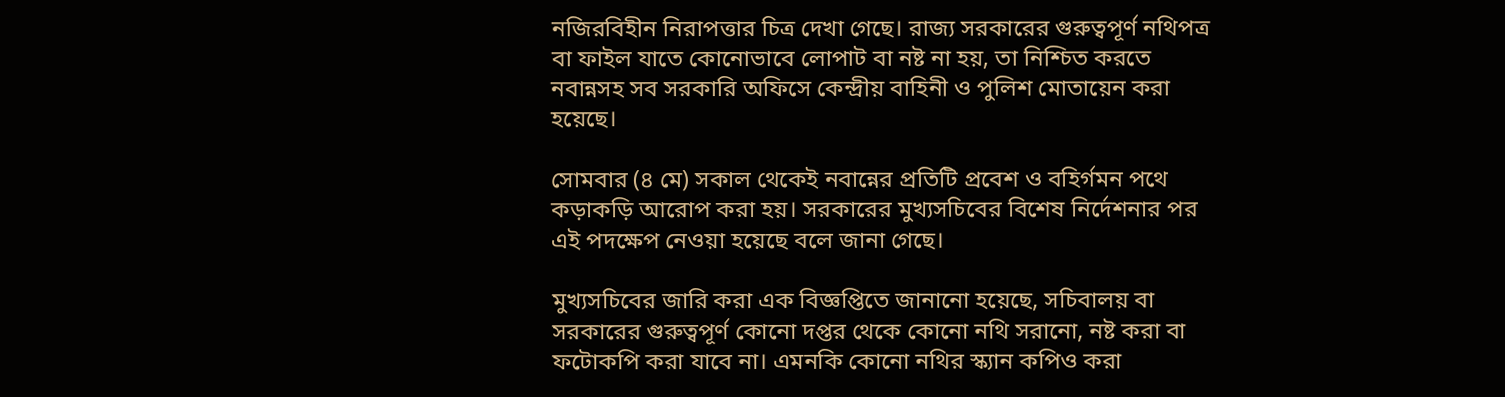নজিরবিহীন নিরাপত্তার চিত্র দেখা গেছে। রাজ্য সরকারের গুরুত্বপূর্ণ নথিপত্র বা ফাইল যাতে কোনোভাবে লোপাট বা নষ্ট না হয়, তা নিশ্চিত করতে নবান্নসহ সব সরকারি অফিসে কেন্দ্রীয় বাহিনী ও পুলিশ মোতায়েন করা হয়েছে।

সোমবার (৪ মে) সকাল থেকেই নবান্নের প্রতিটি প্রবেশ ও বহির্গমন পথে কড়াকড়ি আরোপ করা হয়। সরকারের মুখ্যসচিবের বিশেষ নির্দেশনার পর এই পদক্ষেপ নেওয়া হয়েছে বলে জানা গেছে।

মুখ্যসচিবের জারি করা এক বিজ্ঞপ্তিতে জানানো হয়েছে, সচিবালয় বা সরকারের গুরুত্বপূর্ণ কোনো দপ্তর থেকে কোনো নথি সরানো, নষ্ট করা বা ফটোকপি করা যাবে না। এমনকি কোনো নথির স্ক্যান কপিও করা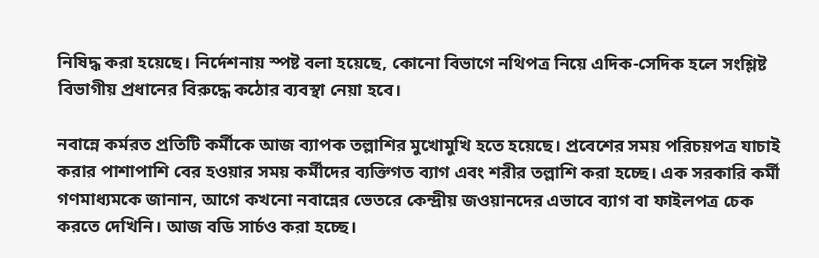নিষিদ্ধ করা হয়েছে। নির্দেশনায় স্পষ্ট বলা হয়েছে, কোনো বিভাগে নথিপত্র নিয়ে এদিক-সেদিক হলে সংশ্লিষ্ট বিভাগীয় প্রধানের বিরুদ্ধে কঠোর ব্যবস্থা নেয়া হবে।

নবান্নে কর্মরত প্রতিটি কর্মীকে আজ ব্যাপক তল্লাশির মুখোমুখি হতে হয়েছে। প্রবেশের সময় পরিচয়পত্র যাচাই করার পাশাপাশি বের হওয়ার সময় কর্মীদের ব্যক্তিগত ব্যাগ এবং শরীর তল্লাশি করা হচ্ছে। এক সরকারি কর্মী গণমাধ্যমকে জানান, আগে কখনো নবান্নের ভেতরে কেন্দ্রীয় জওয়ানদের এভাবে ব্যাগ বা ফাইলপত্র চেক করতে দেখিনি। আজ বডি সার্চও করা হচ্ছে।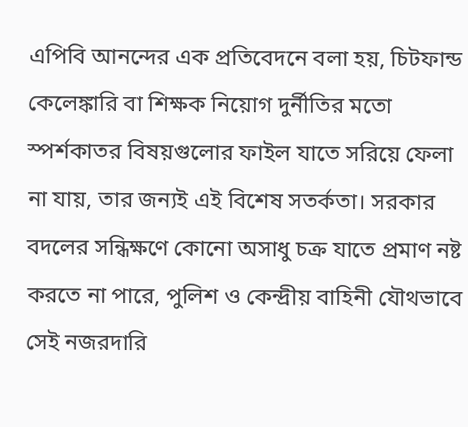এপিবি আনন্দের এক প্রতিবেদনে বলা হয়, চিটফান্ড কেলেঙ্কারি বা শিক্ষক নিয়োগ দুর্নীতির মতো স্পর্শকাতর বিষয়গুলোর ফাইল যাতে সরিয়ে ফেলা না যায়, তার জন্যই এই বিশেষ সতর্কতা। সরকার বদলের সন্ধিক্ষণে কোনো অসাধু চক্র যাতে প্রমাণ নষ্ট করতে না পারে, পুলিশ ও কেন্দ্রীয় বাহিনী যৌথভাবে সেই নজরদারি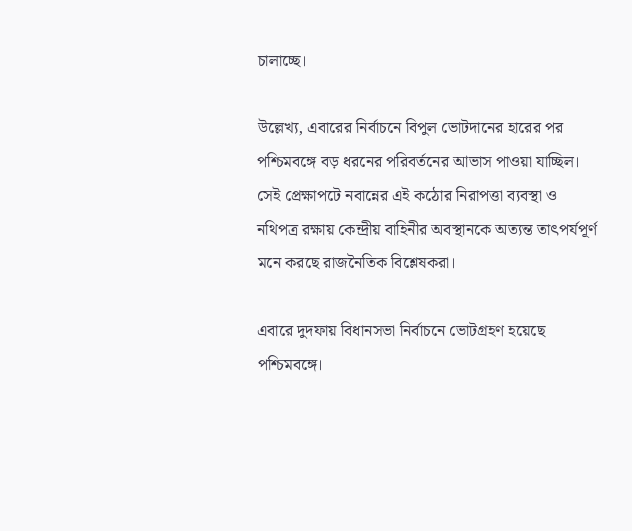চালাচ্ছে।

উল্লেখ্য, এবারের নির্বাচনে বিপুল ভোটদানের হারের পর পশ্চিমবঙ্গে বড় ধরনের পরিবর্তনের আভাস পাওয়া যাচ্ছিল। সেই প্রেক্ষাপটে নবান্নের এই কঠোর নিরাপত্তা ব্যবস্থা ও নথিপত্র রক্ষায় কেন্দ্রীয় বাহিনীর অবস্থানকে অত্যন্ত তাৎপর্যপূর্ণ মনে করছে রাজনৈতিক বিশ্লেষকরা।

এবারে দুদফায় বিধানসভা নির্বাচনে ভোটগ্রহণ হয়েছে পশ্চিমবঙ্গে।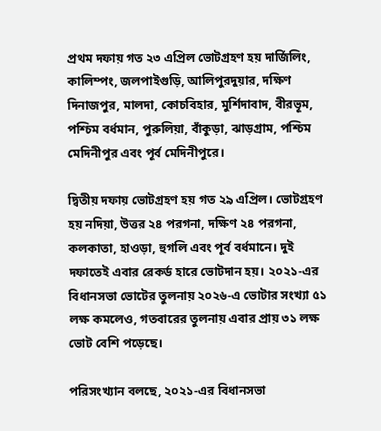প্রথম দফায় গত ২৩ এপ্রিল ভোটগ্রহণ হয় দার্জিলিং, কালিম্পং, জলপাইগুড়ি, আলিপুরদুয়ার, দক্ষিণ দিনাজপুর, মালদা, কোচবিহার, মুর্শিদাবাদ, বীরভূম, পশ্চিম বর্ধমান, পুরুলিয়া, বাঁকুড়া, ঝাড়গ্রাম, পশ্চিম মেদিনীপুর এবং পূর্ব মেদিনীপুরে।

দ্বিতীয় দফায় ভোটগ্রহণ হয় গত ২৯ এপ্রিল। ভোটগ্রহণ হয় নদিয়া, উত্তর ২৪ পরগনা, দক্ষিণ ২৪ পরগনা, কলকাতা, হাওড়া, হুগলি এবং পূর্ব বর্ধমানে। দুই দফাতেই এবার রেকর্ড হারে ভোটদান হয়। ২০২১-এর বিধানসভা ভোটের তুলনায় ২০২৬-এ ভোটার সংখ্যা ৫১ লক্ষ কমলেও, গতবারের তুলনায় এবার প্রায় ৩১ লক্ষ ভোট বেশি পড়েছে।

পরিসংখ্যান বলছে, ২০২১-এর বিধানসভা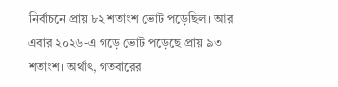নির্বাচনে প্রায় ৮২ শতাংশ ভোট পড়েছিল। আর এবার ২০২৬-এ গড়ে ভোট পড়েছে প্রায় ৯৩ শতাংশ। অর্থাৎ, গতবারের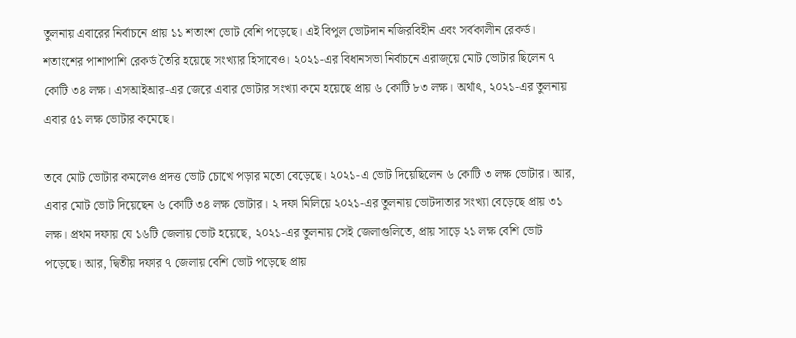তুলনায় এবারের নির্বাচনে প্রায় ১১ শতাংশ ভোট বেশি পড়েছে। এই বিপুল ভোটদান নজিরবিহীন এবং সর্বকালীন রেকর্ড। শতাংশের পাশাপাশি রেকর্ড তৈরি হয়েছে সংখ্যার হিসাবেও। ২০২১-এর বিধানসভা নির্বাচনে এরাজ্য়ে মোট ভোটার ছিলেন ৭ কোটি ৩৪ লক্ষ। এসআইআর-এর জেরে এবার ভোটার সংখ্যা কমে হয়েছে প্রায় ৬ কোটি ৮৩ লক্ষ। অর্থাৎ, ২০২১-এর তুলনায় এবার ৫১ লক্ষ ভোটার কমেছে।

তবে মোট ভোটার কমলেও প্রদত্ত ভোট চোখে পড়ার মতো বেড়েছে। ২০২১-এ ভোট দিয়েছিলেন ৬ কোটি ৩ লক্ষ ভোটার। আর, এবার মোট ভোট দিয়েছেন ৬ কোটি ৩৪ লক্ষ ভোটার। ২ দফা মিলিয়ে ২০২১-এর তুলনায় ভোটদাতার সংখ্যা বেড়েছে প্রায় ৩১ লক্ষ। প্রথম দফায় যে ১৬টি জেলায় ভোট হয়েছে, ২০২১-এর তুলনায় সেই জেলাগুলিতে, প্রায় সাড়ে ২১ লক্ষ বেশি ভোট পড়েছে। আর, দ্বিতীয় দফার ৭ জেলায় বেশি ভোট পড়েছে প্রায়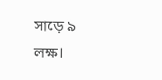সাড়ে ৯ লক্ষ।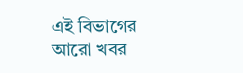এই বিভাগের আরো খবর